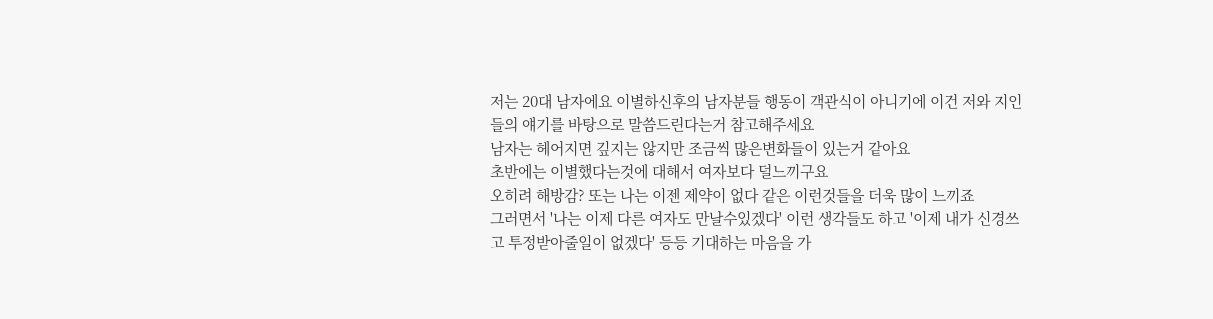저는 20대 남자에요 이별하신후의 남자분들 행동이 객관식이 아니기에 이건 저와 지인들의 얘기를 바탕으로 말씀드린다는거 참고해주세요
남자는 헤어지면 깊지는 않지만 조금씩 많은변화들이 있는거 같아요
초반에는 이별했다는것에 대해서 여자보다 덜느끼구요
오히려 해방감? 또는 나는 이젠 제약이 없다 같은 이런것들을 더욱 많이 느끼죠
그러면서 '나는 이제 다른 여자도 만날수있겠다' 이런 생각들도 하고 '이제 내가 신경쓰고 투정받아줄일이 없겠다' 등등 기대하는 마음을 가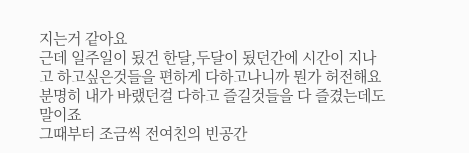지는거 같아요
근데 일주일이 됬건 한달,두달이 됬던간에 시간이 지나고 하고싶은것들을 편하게 다하고나니까 뭔가 허전해요 분명히 내가 바랬던걸 다하고 즐길것들을 다 즐겼는데도 말이죠
그때부터 조금씩 전여친의 빈공간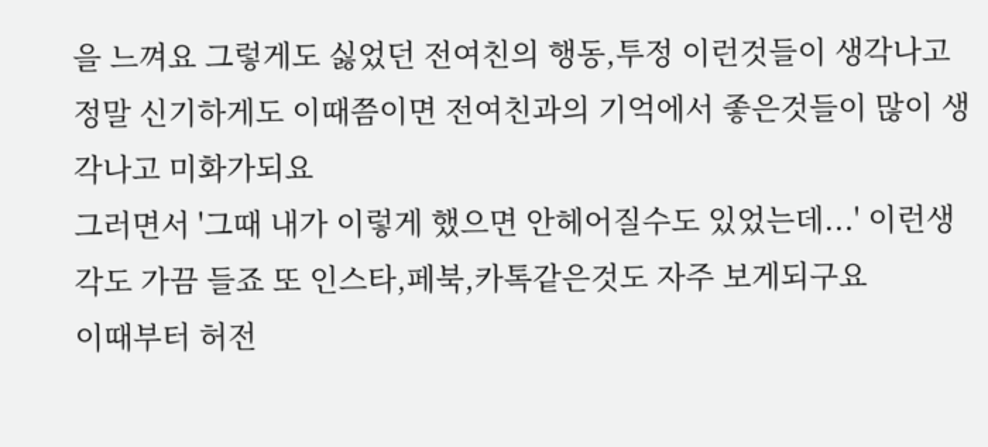을 느껴요 그렇게도 싫었던 전여친의 행동,투정 이런것들이 생각나고 정말 신기하게도 이때쯤이면 전여친과의 기억에서 좋은것들이 많이 생각나고 미화가되요
그러면서 '그때 내가 이렇게 했으면 안헤어질수도 있었는데...' 이런생각도 가끔 들죠 또 인스타,페북,카톡같은것도 자주 보게되구요
이때부터 허전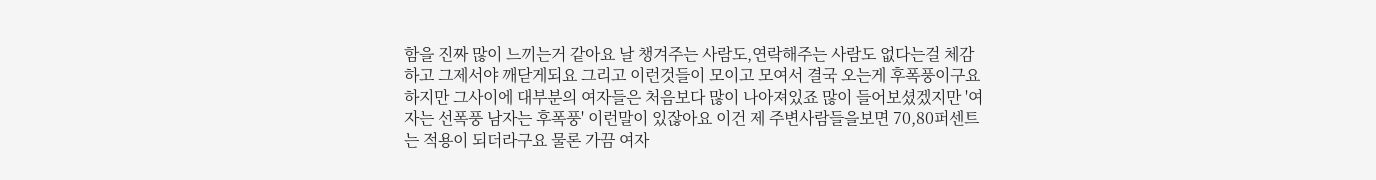함을 진짜 많이 느끼는거 같아요 날 챙겨주는 사람도,연락해주는 사람도 없다는걸 체감하고 그제서야 깨닫게되요 그리고 이런것들이 모이고 모여서 결국 오는게 후폭풍이구요
하지만 그사이에 대부분의 여자들은 처음보다 많이 나아져있죠 많이 들어보셨겠지만 '여자는 선폭풍 남자는 후폭풍' 이런말이 있잖아요 이건 제 주변사람들을보면 70,80퍼센트는 적용이 되더라구요 물론 가끔 여자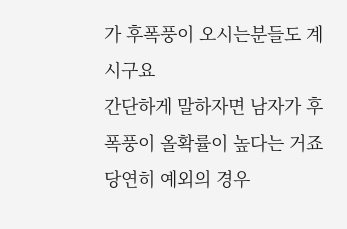가 후폭풍이 오시는분들도 계시구요
간단하게 말하자면 남자가 후폭풍이 올확률이 높다는 거죠 당연히 예외의 경우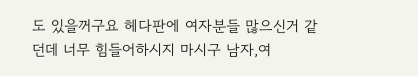도 있을꺼구요 헤다판에 여자분들 많으신거 같던데 너무 힘들어하시지 마시구 남자,여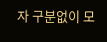자 구분없이 모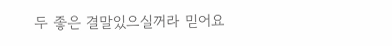두 좋은 결말있으실꺼라 믿어요